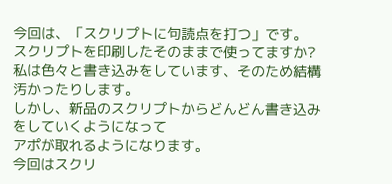今回は、「スクリプトに句読点を打つ」です。
スクリプトを印刷したそのままで使ってますか?
私は色々と書き込みをしています、そのため結構汚かったりします。
しかし、新品のスクリプトからどんどん書き込みをしていくようになって
アポが取れるようになります。
今回はスクリ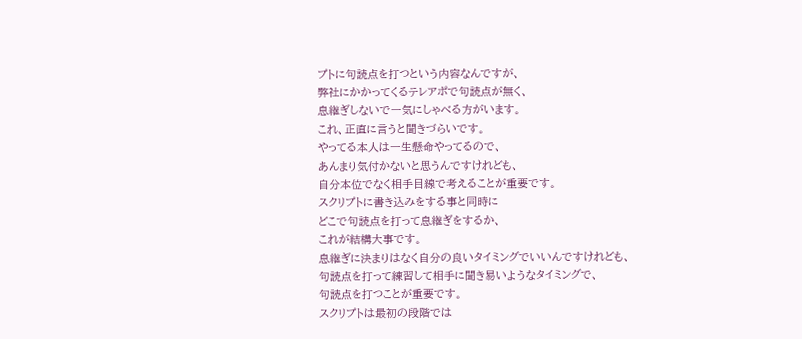プトに句読点を打つという内容なんですが、
弊社にかかってくるテレアポで句読点が無く、
息継ぎしないで一気にしゃべる方がいます。
これ、正直に言うと聞きづらいです。
やってる本人は一生懸命やってるので、
あんまり気付かないと思うんですけれども、
自分本位でなく相手目線で考えることが重要です。
スクリプトに書き込みをする事と同時に
どこで句読点を打って息継ぎをするか、
これが結構大事です。
息継ぎに決まりはなく自分の良いタイミングでいいんですけれども、
句読点を打って練習して相手に聞き易いようなタイミングで、
句読点を打つことが重要です。
スクリプトは最初の段階では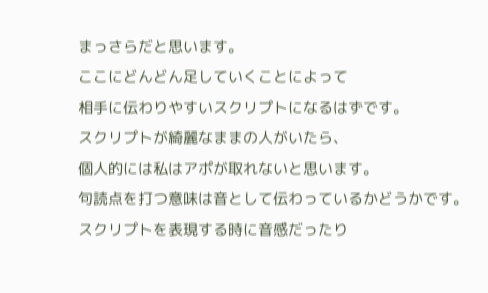まっさらだと思います。
ここにどんどん足していくことによって
相手に伝わりやすいスクリプトになるはずです。
スクリプトが綺麗なままの人がいたら、
個人的には私はアポが取れないと思います。
句読点を打つ意味は音として伝わっているかどうかです。
スクリプトを表現する時に音感だったり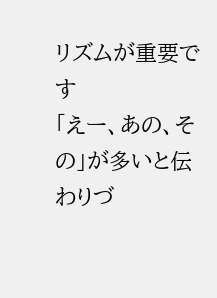リズムが重要です
「えー、あの、その」が多いと伝わりづ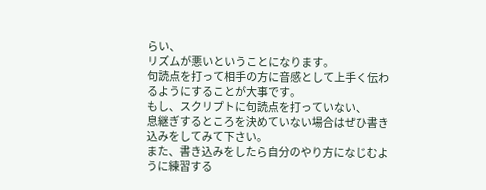らい、
リズムが悪いということになります。
句読点を打って相手の方に音感として上手く伝わるようにすることが大事です。
もし、スクリプトに句読点を打っていない、
息継ぎするところを決めていない場合はぜひ書き込みをしてみて下さい。
また、書き込みをしたら自分のやり方になじむように練習する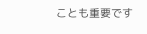ことも重要です